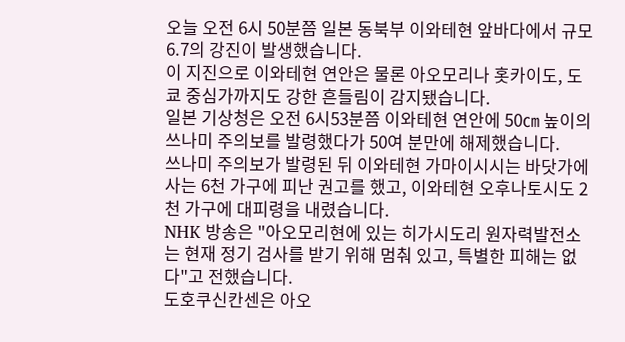오늘 오전 6시 50분쯤 일본 동북부 이와테현 앞바다에서 규모 6.7의 강진이 발생했습니다.
이 지진으로 이와테현 연안은 물론 아오모리나 홋카이도, 도쿄 중심가까지도 강한 흔들림이 감지됐습니다.
일본 기상청은 오전 6시53분쯤 이와테현 연안에 50㎝ 높이의 쓰나미 주의보를 발령했다가 50여 분만에 해제했습니다.
쓰나미 주의보가 발령된 뒤 이와테현 가마이시시는 바닷가에 사는 6천 가구에 피난 권고를 했고, 이와테현 오후나토시도 2천 가구에 대피령을 내렸습니다.
NHK 방송은 "아오모리현에 있는 히가시도리 원자력발전소는 현재 정기 검사를 받기 위해 멈춰 있고, 특별한 피해는 없다"고 전했습니다.
도호쿠신칸센은 아오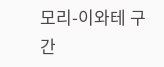모리-이와테 구간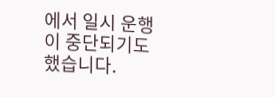에서 일시 운행이 중단되기도 했습니다.